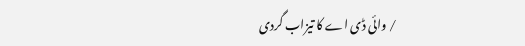/ وائی ڈی اے کا تیزاب گردی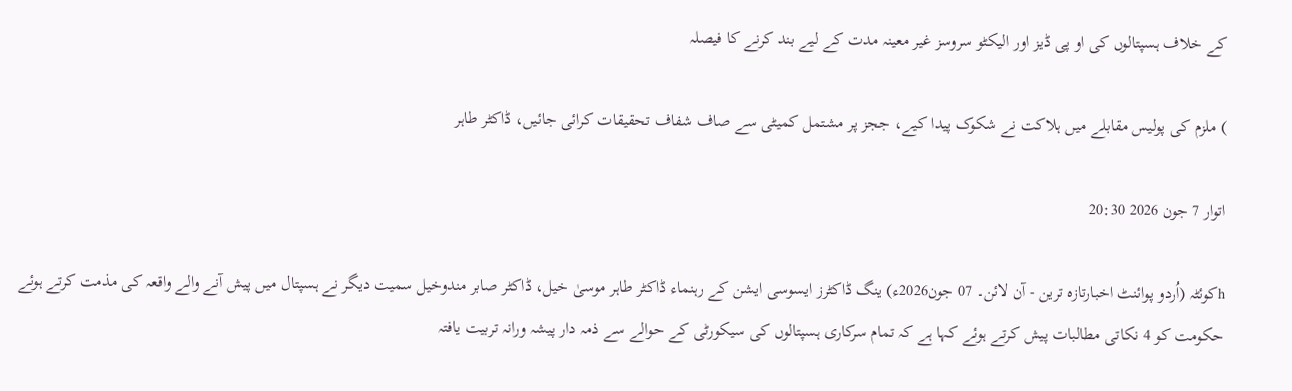کے خلاف ہسپتالوں کی او پی ڈیز اور الیکٹو سروسز غیر معینہ مدت کے لیے بند کرنے کا فیصلہ

) ملزم کی پولیس مقابلے میں ہلاکت نے شکوک پیدا کیے، ججز پر مشتمل کمیٹی سے صاف شفاف تحقیقات کرائی جائیں، ڈاکٹر طاہر

اتوار 7 جون 2026 20:30

hکوئٹہ (اُردو پوائنٹ اخبارتازہ ترین - آن لائن۔ 07 جون2026ء) ینگ ڈاکٹرز ایسوسی ایشن کے رہنماء ڈاکٹر طاہر موسیٰ خیل، ڈاکٹر صابر مندوخیل سمیت دیگر نے ہسپتال میں پیش آنے والے واقعہ کی مذمت کرتے ہوئے حکومت کو 4 نکاتی مطالبات پیش کرتے ہوئے کہا ہے کہ تمام سرکاری ہسپتالوں کی سیکورٹی کے حوالے سے ذمہ دار پیشہ ورانہ تربیت یافتہ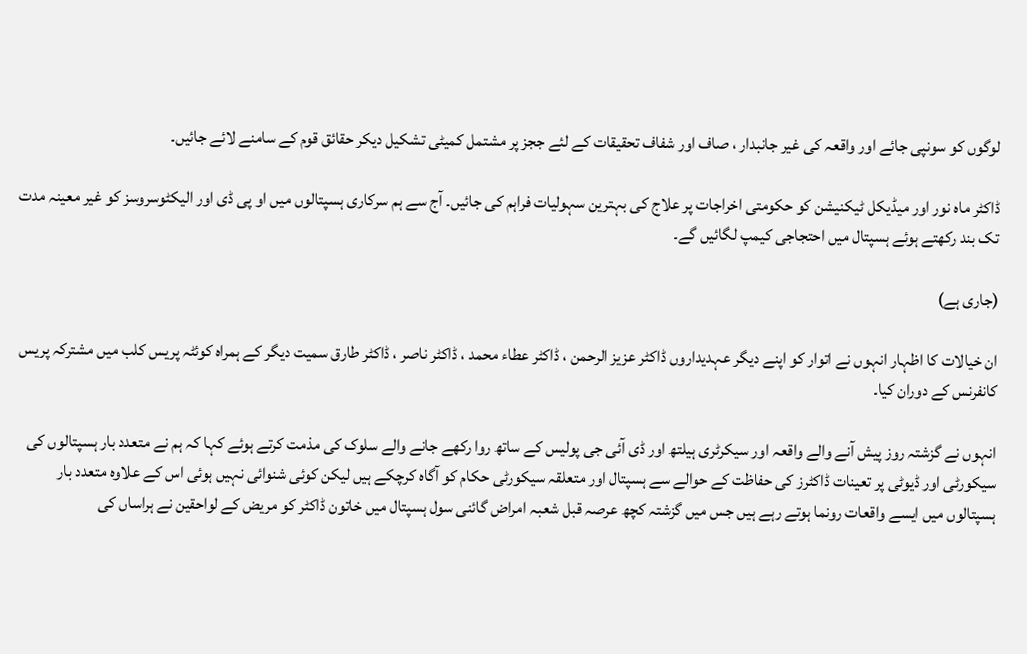لوگوں کو سونپی جائے اور واقعہ کی غیر جانبدار ، صاف اور شفاف تحقیقات کے لئے ججز پر مشتمل کمیٹی تشکیل دیکر حقائق قوم کے سامنے لائے جائیں۔

ڈاکٹر ماہ نور اور میڈیکل ٹیکنیشن کو حکومتی اخراجات پر علاج کی بہترین سہولیات فراہم کی جائیں۔ آج سے ہم سرکاری ہسپتالوں میں او پی ڈی اور الیکٹوسروسز کو غیر معینہ مدت تک بند رکھتے ہوئے ہسپتال میں احتجاجی کیمپ لگائیں گے۔

(جاری ہے)

ان خیالات کا اظہار انہوں نے اتوار کو اپنے دیگر عہدیداروں ڈاکٹر عزیز الرحمن ، ڈاکٹر عطاء محمد ، ڈاکٹر ناصر ، ڈاکٹر طارق سمیت دیگر کے ہمراہ کوئٹہ پریس کلب میں مشترکہ پریس کانفرنس کے دوران کیا۔

انہوں نے گزشتہ روز پیش آنے والے واقعہ اور سیکرٹری ہیلتھ اور ڈی آئی جی پولیس کے ساتھ روا رکھے جانے والے سلوک کی مذمت کرتے ہوئے کہا کہ ہم نے متعدد بار ہسپتالوں کی سیکورٹی اور ڈیوٹی پر تعینات ڈاکٹرز کی حفاظت کے حوالے سے ہسپتال اور متعلقہ سیکورٹی حکام کو آگاہ کرچکے ہیں لیکن کوئی شنوائی نہیں ہوئی اس کے علاوہ متعدد بار ہسپتالوں میں ایسے واقعات رونما ہوتے رہے ہیں جس میں گزشتہ کچھ عرصہ قبل شعبہ امراض گائنی سول ہسپتال میں خاتون ڈاکٹر کو مریض کے لواحقین نے ہراساں کی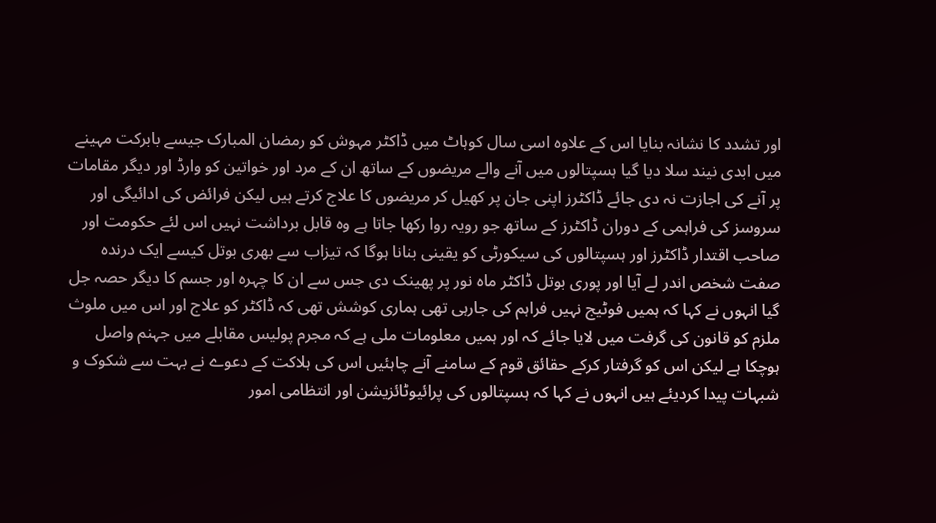اور تشدد کا نشانہ بنایا اس کے علاوہ اسی سال کوہاٹ میں ڈاکٹر مہوش کو رمضان المبارک جیسے بابرکت مہینے میں ابدی نیند سلا دیا گیا ہسپتالوں میں آنے والے مریضوں کے ساتھ ان کے مرد اور خواتین کو وارڈ اور دیگر مقامات پر آنے کی اجازت نہ دی جائے ڈاکٹرز اپنی جان پر کھیل کر مریضوں کا علاج کرتے ہیں لیکن فرائض کی ادائیگی اور سروسز کی فراہمی کے دوران ڈاکٹرز کے ساتھ جو رویہ روا رکھا جاتا ہے وہ قابل برداشت نہیں اس لئے حکومت اور صاحب اقتدار ڈاکٹرز اور ہسپتالوں کی سیکورٹی کو یقینی بنانا ہوگا کہ تیزاب سے بھری بوتل کیسے ایک درندہ صفت شخص اندر لے آیا اور پوری بوتل ڈاکٹر ماہ نور پر پھینک دی جس سے ان کا چہرہ اور جسم کا دیگر حصہ جل گیا انہوں نے کہا کہ ہمیں فوٹیج نہیں فراہم کی جارہی تھی ہماری کوشش تھی کہ ڈاکٹر کو علاج اور اس میں ملوث ملزم کو قانون کی گرفت میں لایا جائے کہ اور ہمیں معلومات ملی ہے کہ مجرم پولیس مقابلے میں جہنم واصل ہوچکا ہے لیکن اس کو گرفتار کرکے حقائق قوم کے سامنے آنے چاہئیں اس کی ہلاکت کے دعوے نے بہت سے شکوک و شبہات پیدا کردیئے ہیں انہوں نے کہا کہ ہسپتالوں کی پرائیوٹائزیشن اور انتظامی امور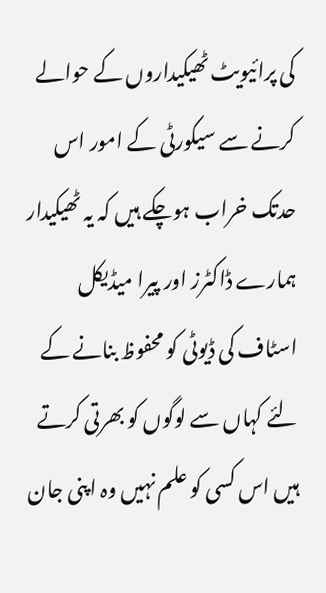کی پرائیویٹ ٹھیکیداروں کے حوالے کرنے سے سیکورٹی کے امور اس حدتک خراب ہوچکے ہیں کہ یہ ٹھیکیدار ہمارے ڈاکٹرز اور پیرا میڈیکل اسٹاف کی ڈیوٹی کو محفوظ بنانے کے لئے کہاں سے لوگوں کو بھرتی کرتے ہیں اس کسی کو علم نہیں وہ اپنی جان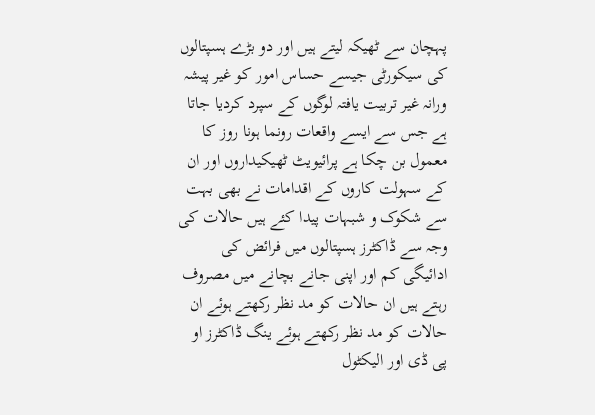پہچان سے ٹھیکہ لیتے ہیں اور دو بڑے ہسپتالوں کی سیکورٹی جیسے حساس امور کو غیر پیشہ ورانہ غیر تربیت یافتہ لوگوں کے سپرد کردیا جاتا ہے جس سے ایسے واقعات رونما ہونا روز کا معمول بن چکا ہے پرائیویٹ ٹھیکیداروں اور ان کے سہولت کاروں کے اقدامات نے بھی بہت سے شکوک و شبہات پیدا کئے ہیں حالات کی وجہ سے ڈاکٹرز ہسپتالوں میں فرائض کی ادائیگی کم اور اپنی جانے بچانے میں مصروف رہتے ہیں ان حالات کو مد نظر رکھتے ہوئے ان حالات کو مد نظر رکھتے ہوئے ینگ ڈاکٹرز او پی ڈی اور الیکٹول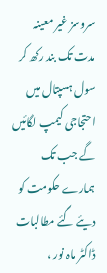سروسز غیر معینہ مدت تک بند رکھ کر سول ہسپتال میں احتجاجی کیمپ لگائیں گے جب تک ہمارے حکومت کو دیئے گئے مطالبات ڈاکٹر ماہ نور ،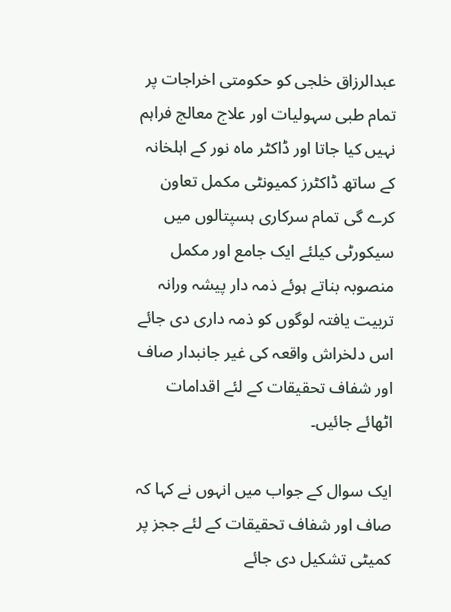عبدالرزاق خلجی کو حکومتی اخراجات پر تمام طبی سہولیات اور علاج معالج فراہم نہیں کیا جاتا اور ڈاکٹر ماہ نور کے اہلخانہ کے ساتھ ڈاکٹرز کمیونٹی مکمل تعاون کرے گی تمام سرکاری ہسپتالوں میں سیکورٹی کیلئے ایک جامع اور مکمل منصوبہ بناتے ہوئے ذمہ دار پیشہ ورانہ تربیت یافتہ لوگوں کو ذمہ داری دی جائے اس دلخراش واقعہ کی غیر جانبدار صاف اور شفاف تحقیقات کے لئے اقدامات اٹھائے جائیں۔

ایک سوال کے جواب میں انہوں نے کہا کہ صاف اور شفاف تحقیقات کے لئے ججز پر کمیٹی تشکیل دی جائے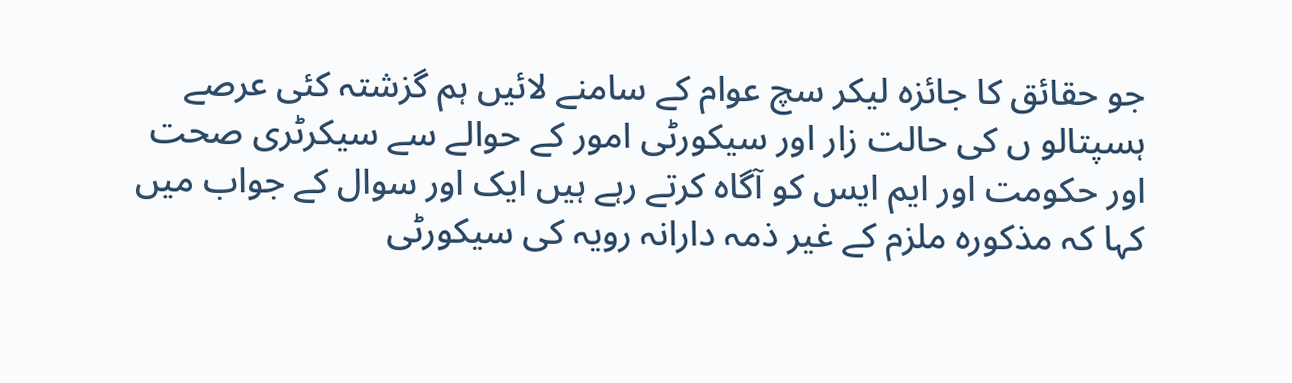جو حقائق کا جائزہ لیکر سچ عوام کے سامنے لائیں ہم گزشتہ کئی عرصے ہسپتالو ں کی حالت زار اور سیکورٹی امور کے حوالے سے سیکرٹری صحت اور حکومت اور ایم ایس کو آگاہ کرتے رہے ہیں ایک اور سوال کے جواب میں کہا کہ مذکورہ ملزم کے غیر ذمہ دارانہ رویہ کی سیکورٹی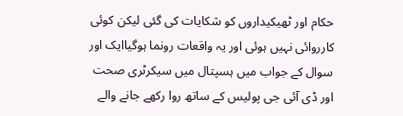حکام اور ٹھیکیداروں کو شکایات کی گئی لیکن کوئی کارروائی نہیں ہوئی اور یہ واقعات رونما ہوگیاایک اور سوال کے جواب میں ہسپتال میں سیکرٹری صحت اور ڈی آئی جی پولیس کے ساتھ روا رکھے جانے والے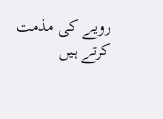رویے کی مذمت کرتے ہیں